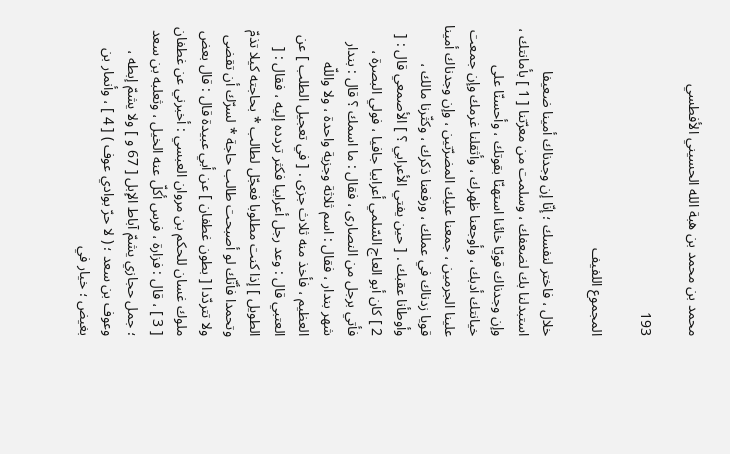محمد بن محمد بن هبة الله الحسيني الأفطسي

193

المجموع اللفيف

خلال ، فاختر لنفسك ؛ إنّا إن وجدناك أمينا ضعيفا استبدلنا بك لضعفك ، وسلمت من معرّتنا [ 1 ] بأمانتك ، وإن وجدناك قويّا خائنا استهنّا بقوتك ، وأحسنّا على خيانتك أدبك ، وأوجعنا ظهرك ، وأثقلنا غرمك وإن جمعت علينا الجرمين ، جمعنا عليك المضرّتين ، وإن وجدناك أمينا قويا زدناك في عملك ، ورفعنا ذكرك ، وكثّرنا مالك ، وأوطأنا عقبك . [ حين يفتي الأعرابي ؟ ] الأصمعي قال : [ 2 ] كان أبو العاج السّلمي أعرابيا جافيا ، فولي البصرة ، فأتي برجل من النصارى ، فقال : ما اسمك ؟ قال : بندار شهر بندار ، فقال : اسم ثلاثة وجزية واحدة ، ولا واللّه العظيم ، فأخذ منه ثلاث جزى . [ في تعجيل الطلب ] عن العتبي قال : وعد رجل أعرابيا فكثر تردده إليه ، فقال : [ الطويل ] إذا كنت مطلوبا فعجّل لطالب * بحاجته كيلا تذمّ وتحمدا فأنّك لو أصبحت طالب حاجة * لسرّك أن تقضى ولا تتردّدا [ بطون غطفان ] عن أبي عبيدة قال : قال بعض ملوك غسان للحكم بن مروان العبسي : أخبرني عن غطفان [ 3 ] ، قال : فزارة ، فرس أكلّ عنه الخيل ، وثعلبه بن سعد ؛ جمل حجازي يشمّ آباط الإبل [ 67 و ] ولا يشمّ إبطه ، وعوف بن سعد ؛ ( لا حرّ بوادي عوف ) [ 4 ] ، وأنمار بن بغيض ؛ خيار في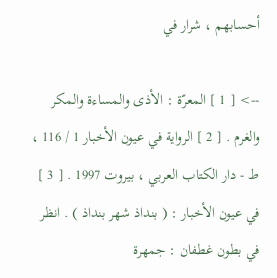أحسابهم ، شرار في

--> [ 1 ] المعرّة : الأذى والمساءة والمكر والغرم . [ 2 ] الرواية في عيون الأخبار 1 / 116 ، ط - دار الكتاب العربي ، بيروت 1997 . [ 3 ] في عيون الأخبار : ( بنداذ شهر بنداذ ) . انظر في بطون غطفان : جمهرة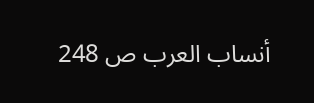أنساب العرب ص 248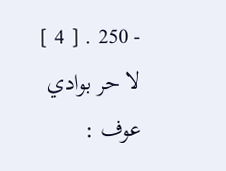- 250 . [ 4 ] لا حر بوادي عوف :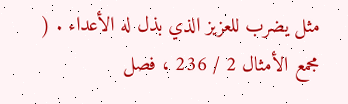مثل يضرب للعزيز الذي بذل له الأعداء . ( مجمع الأمثال 2 / 236 ، فصل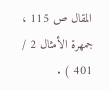المقال ص 115 ، جمهرة الأمثال 2 / 401 ) .